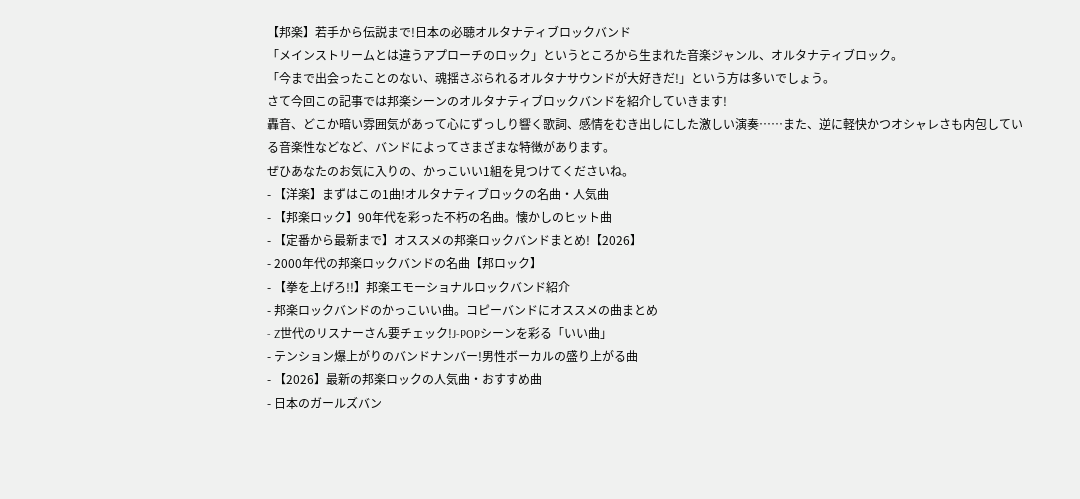【邦楽】若手から伝説まで!日本の必聴オルタナティブロックバンド
「メインストリームとは違うアプローチのロック」というところから生まれた音楽ジャンル、オルタナティブロック。
「今まで出会ったことのない、魂揺さぶられるオルタナサウンドが大好きだ!」という方は多いでしょう。
さて今回この記事では邦楽シーンのオルタナティブロックバンドを紹介していきます!
轟音、どこか暗い雰囲気があって心にずっしり響く歌詞、感情をむき出しにした激しい演奏……また、逆に軽快かつオシャレさも内包している音楽性などなど、バンドによってさまざまな特徴があります。
ぜひあなたのお気に入りの、かっこいい1組を見つけてくださいね。
- 【洋楽】まずはこの1曲!オルタナティブロックの名曲・人気曲
- 【邦楽ロック】90年代を彩った不朽の名曲。懐かしのヒット曲
- 【定番から最新まで】オススメの邦楽ロックバンドまとめ!【2026】
- 2000年代の邦楽ロックバンドの名曲【邦ロック】
- 【拳を上げろ!!】邦楽エモーショナルロックバンド紹介
- 邦楽ロックバンドのかっこいい曲。コピーバンドにオススメの曲まとめ
- Z世代のリスナーさん要チェック!J-POPシーンを彩る「いい曲」
- テンション爆上がりのバンドナンバー!男性ボーカルの盛り上がる曲
- 【2026】最新の邦楽ロックの人気曲・おすすめ曲
- 日本のガールズバン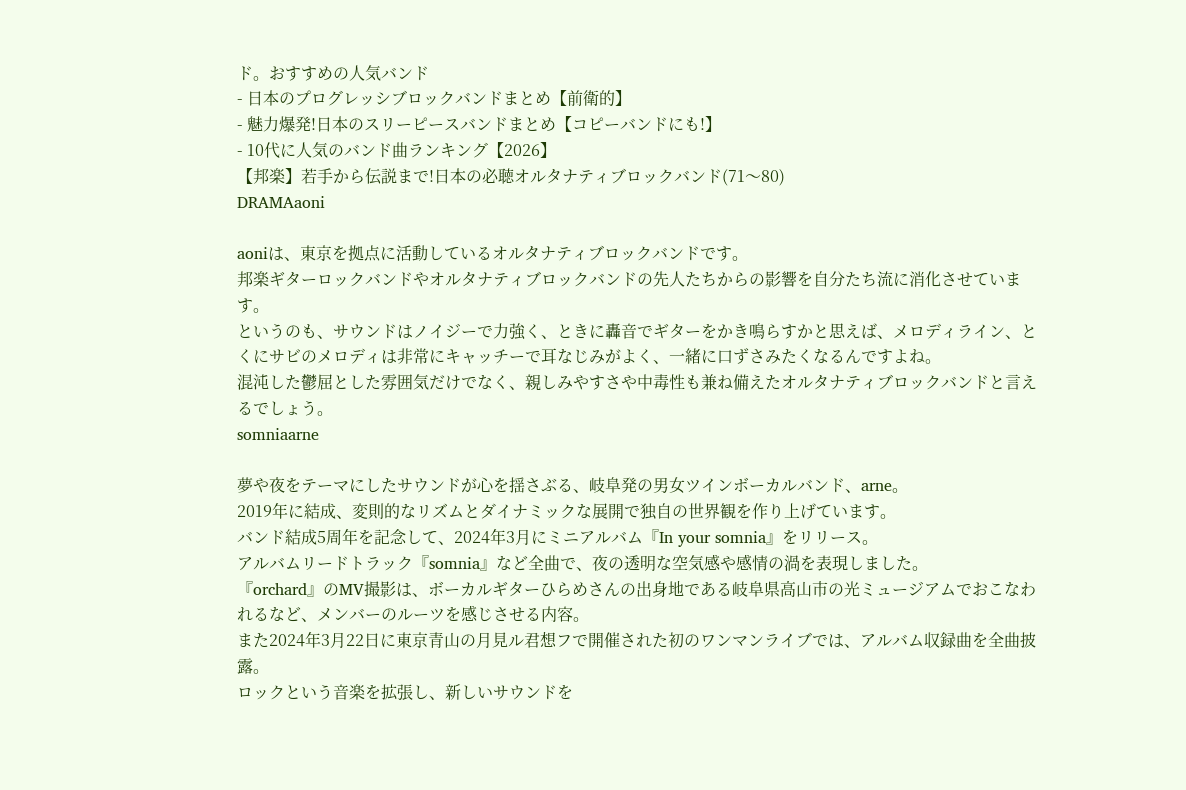ド。おすすめの人気バンド
- 日本のプログレッシブロックバンドまとめ【前衛的】
- 魅力爆発!日本のスリーピースバンドまとめ【コピーバンドにも!】
- 10代に人気のバンド曲ランキング【2026】
【邦楽】若手から伝説まで!日本の必聴オルタナティブロックバンド(71〜80)
DRAMAaoni

aoniは、東京を拠点に活動しているオルタナティブロックバンドです。
邦楽ギターロックバンドやオルタナティブロックバンドの先人たちからの影響を自分たち流に消化させています。
というのも、サウンドはノイジーで力強く、ときに轟音でギターをかき鳴らすかと思えば、メロディライン、とくにサビのメロディは非常にキャッチーで耳なじみがよく、一緒に口ずさみたくなるんですよね。
混沌した鬱屈とした雰囲気だけでなく、親しみやすさや中毒性も兼ね備えたオルタナティブロックバンドと言えるでしょう。
somniaarne

夢や夜をテーマにしたサウンドが心を揺さぶる、岐阜発の男女ツインボーカルバンド、arne。
2019年に結成、変則的なリズムとダイナミックな展開で独自の世界観を作り上げています。
バンド結成5周年を記念して、2024年3月にミニアルバム『In your somnia』をリリース。
アルバムリードトラック『somnia』など全曲で、夜の透明な空気感や感情の渦を表現しました。
『orchard』のMV撮影は、ボーカルギターひらめさんの出身地である岐阜県高山市の光ミュージアムでおこなわれるなど、メンバーのルーツを感じさせる内容。
また2024年3月22日に東京青山の月見ル君想フで開催された初のワンマンライブでは、アルバム収録曲を全曲披露。
ロックという音楽を拡張し、新しいサウンドを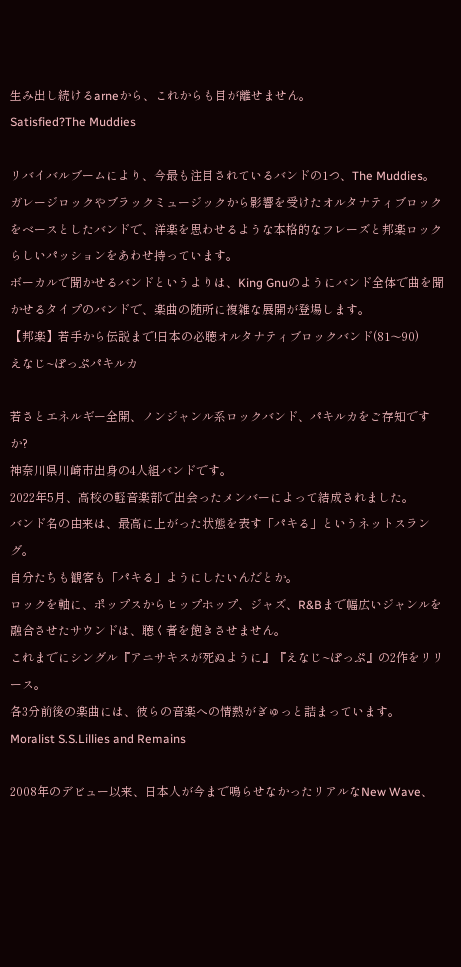生み出し続けるarneから、これからも目が離せません。
Satisfied?The Muddies

リバイバルブームにより、今最も注目されているバンドの1つ、The Muddies。
ガレージロックやブラックミュージックから影響を受けたオルタナティブロックをベースとしたバンドで、洋楽を思わせるような本格的なフレーズと邦楽ロックらしいパッションをあわせ持っています。
ボーカルで聞かせるバンドというよりは、King Gnuのようにバンド全体で曲を聞かせるタイプのバンドで、楽曲の随所に複雑な展開が登場します。
【邦楽】若手から伝説まで!日本の必聴オルタナティブロックバンド(81〜90)
えなじ~ぽっぷパキルカ

若さとエネルギー全開、ノンジャンル系ロックバンド、パキルカをご存知ですか?
神奈川県川崎市出身の4人組バンドです。
2022年5月、高校の軽音楽部で出会ったメンバーによって結成されました。
バンド名の由来は、最高に上がった状態を表す「パキる」というネットスラング。
自分たちも観客も「パキる」ようにしたいんだとか。
ロックを軸に、ポップスからヒップホップ、ジャズ、R&Bまで幅広いジャンルを融合させたサウンドは、聴く者を飽きさせません。
これまでにシングル『アニサキスが死ぬように』『えなじ~ぽっぷ』の2作をリリース。
各3分前後の楽曲には、彼らの音楽への情熱がぎゅっと詰まっています。
Moralist S.S.Lillies and Remains

2008年のデビュー以来、日本人が今まで鳴らせなかったリアルなNew Wave、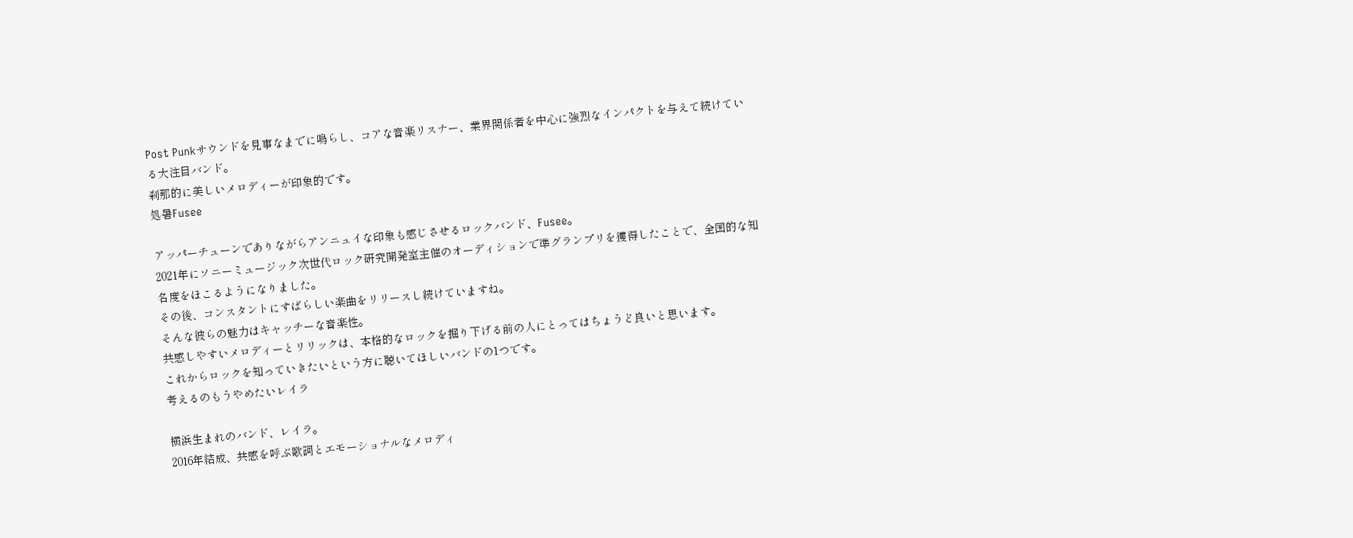Post Punkサウンドを見事なまでに鳴らし、コアな音楽リスナー、業界関係者を中心に強烈なインパクトを与えて続けている大注目バンド。
刹那的に美しいメロディーが印象的です。
処暑Fusee

アッパーチューンでありながらアンニュイな印象も感じさせるロックバンド、Fusee。
2021年にソニーミュージック次世代ロック研究開発室主催のオーディションで準グランプリを獲得したことで、全国的な知名度をほこるようになりました。
その後、コンスタントにすばらしい楽曲をリリースし続けていますね。
そんな彼らの魅力はキャッチーな音楽性。
共感しやすいメロディーとリリックは、本格的なロックを掘り下げる前の人にとってはちょうど良いと思います。
これからロックを知っていきたいという方に聴いてほしいバンドの1つです。
考えるのもうやめたいレイラ

横浜生まれのバンド、レイラ。
2016年結成、共感を呼ぶ歌詞とエモーショナルなメロディ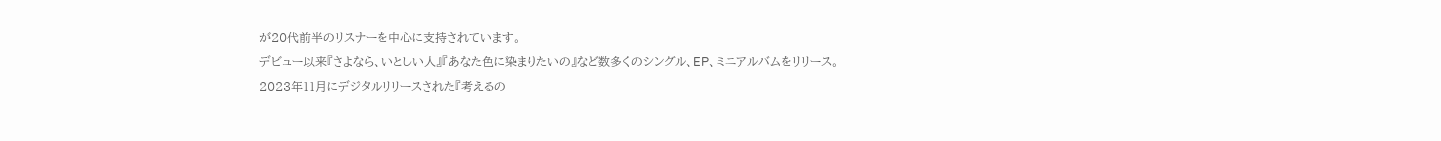が20代前半のリスナーを中心に支持されています。
デビュー以来『さよなら、いとしい人』『あなた色に染まりたいの』など数多くのシングル、EP、ミニアルバムをリリース。
2023年11月にデジタルリリースされた『考えるの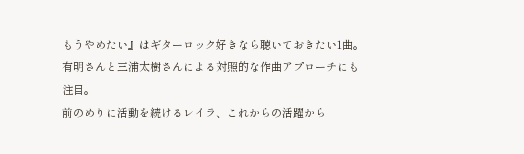もうやめたい』はギターロック好きなら聴いておきたい1曲。
有明さんと三浦太樹さんによる対照的な作曲アプローチにも注目。
前のめりに活動を続けるレイラ、これからの活躍から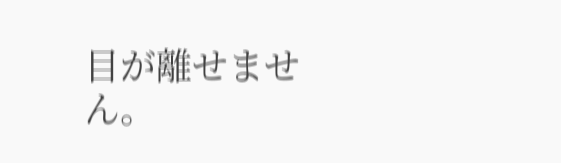目が離せません。